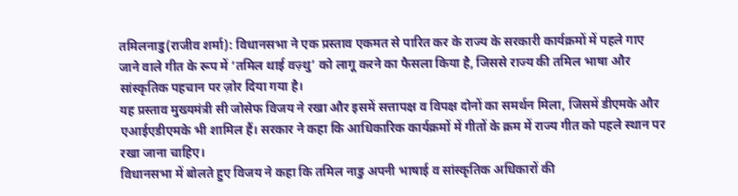तमिलनाडु(राजीव शर्मा): विधानसभा ने एक प्रस्ताव एकमत से पारित कर के राज्य के सरकारी कार्यक्रमों में पहले गाए जाने वाले गीत के रूप में ‘तमिल थाई वज़्थु’ को लागू करने का फैसला किया है, जिससे राज्य की तमिल भाषा और सांस्कृतिक पहचान पर ज़ोर दिया गया है।
यह प्रस्ताव मुख्यमंत्री सी जोसेफ विजय ने रखा और इसमें सत्तापक्ष व विपक्ष दोनों का समर्थन मिला, जिसमें डीएमके और एआईएडीएमके भी शामिल हैं। सरकार ने कहा कि आधिकारिक कार्यक्रमों में गीतों के क्रम में राज्य गीत को पहले स्थान पर रखा जाना चाहिए।
विधानसभा में बोलते हुए विजय ने कहा कि तमिल नाडु अपनी भाषाई व सांस्कृतिक अधिकारों की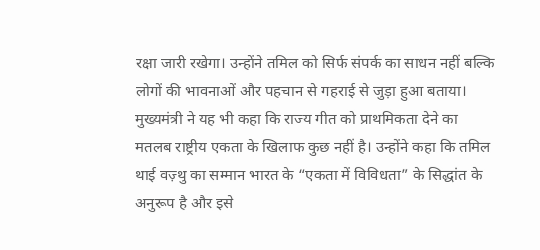रक्षा जारी रखेगा। उन्होंने तमिल को सिर्फ संपर्क का साधन नहीं बल्कि लोगों की भावनाओं और पहचान से गहराई से जुड़ा हुआ बताया।
मुख्यमंत्री ने यह भी कहा कि राज्य गीत को प्राथमिकता देने का मतलब राष्ट्रीय एकता के खिलाफ कुछ नहीं है। उन्होंने कहा कि तमिल थाई वज़्थु का सम्मान भारत के “एकता में विविधता” के सिद्धांत के अनुरूप है और इसे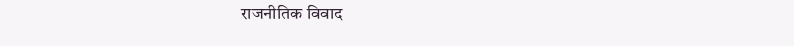राजनीतिक विवाद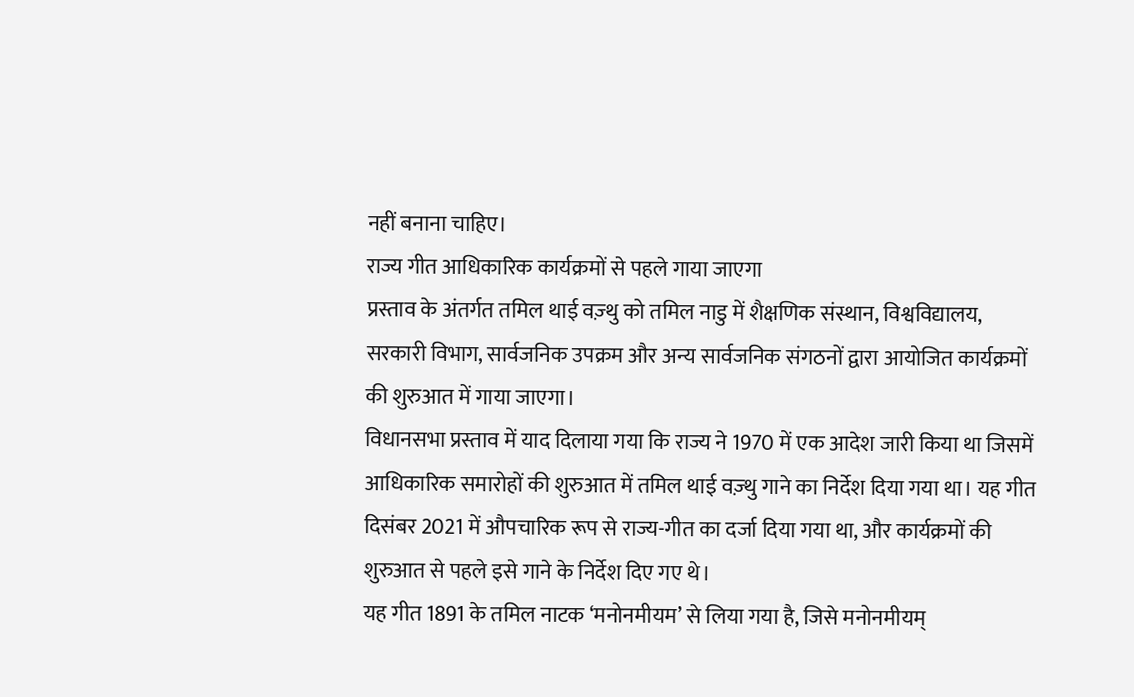नहीं बनाना चाहिए।
राज्य गीत आधिकारिक कार्यक्रमों से पहले गाया जाएगा
प्रस्ताव के अंतर्गत तमिल थाई वज़्थु को तमिल नाडु में शैक्षणिक संस्थान, विश्वविद्यालय, सरकारी विभाग, सार्वजनिक उपक्रम और अन्य सार्वजनिक संगठनों द्वारा आयोजित कार्यक्रमों की शुरुआत में गाया जाएगा।
विधानसभा प्रस्ताव में याद दिलाया गया कि राज्य ने 1970 में एक आदेश जारी किया था जिसमें आधिकारिक समारोहों की शुरुआत में तमिल थाई वज़्थु गाने का निर्देश दिया गया था। यह गीत दिसंबर 2021 में औपचारिक रूप से राज्य-गीत का दर्जा दिया गया था, और कार्यक्रमों की शुरुआत से पहले इसे गाने के निर्देश दिए गए थे।
यह गीत 1891 के तमिल नाटक ‘मनोनमीयम’ से लिया गया है, जिसे मनोनमीयम्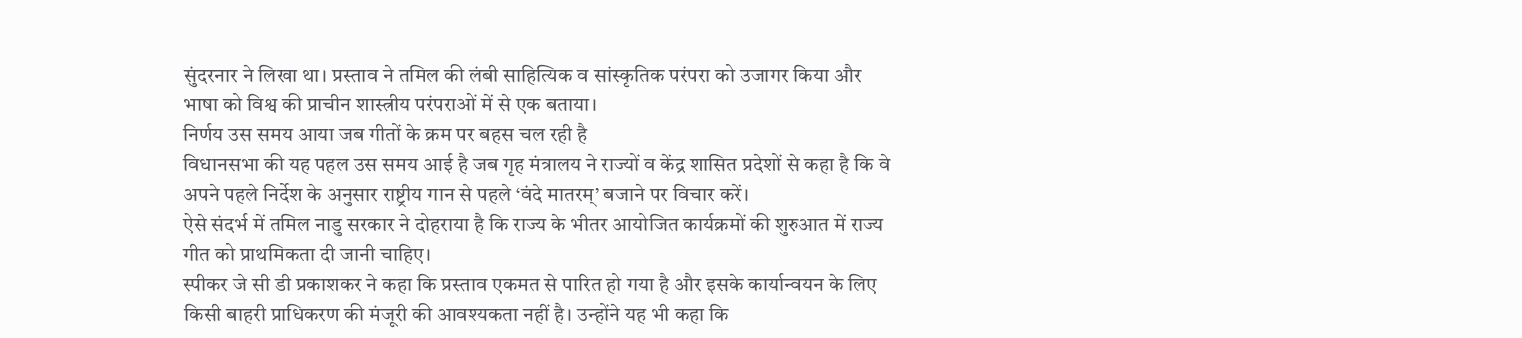सुंदरनार ने लिखा था। प्रस्ताव ने तमिल की लंबी साहित्यिक व सांस्कृतिक परंपरा को उजागर किया और भाषा को विश्व की प्राचीन शास्त्रीय परंपराओं में से एक बताया।
निर्णय उस समय आया जब गीतों के क्रम पर बहस चल रही है
विधानसभा की यह पहल उस समय आई है जब गृह मंत्रालय ने राज्यों व केंद्र शासित प्रदेशों से कहा है कि वे अपने पहले निर्देश के अनुसार राष्ट्रीय गान से पहले ‘वंदे मातरम्’ बजाने पर विचार करें।
ऐसे संदर्भ में तमिल नाडु सरकार ने दोहराया है कि राज्य के भीतर आयोजित कार्यक्रमों की शुरुआत में राज्य गीत को प्राथमिकता दी जानी चाहिए।
स्पीकर जे सी डी प्रकाशकर ने कहा कि प्रस्ताव एकमत से पारित हो गया है और इसके कार्यान्वयन के लिए किसी बाहरी प्राधिकरण की मंजूरी की आवश्यकता नहीं है। उन्होंने यह भी कहा कि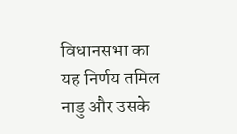विधानसभा का यह निर्णय तमिल नाडु और उसके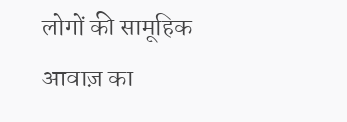लोगों की सामूहिक आवाज़ का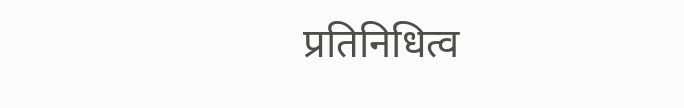प्रतिनिधित्व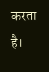करता है।